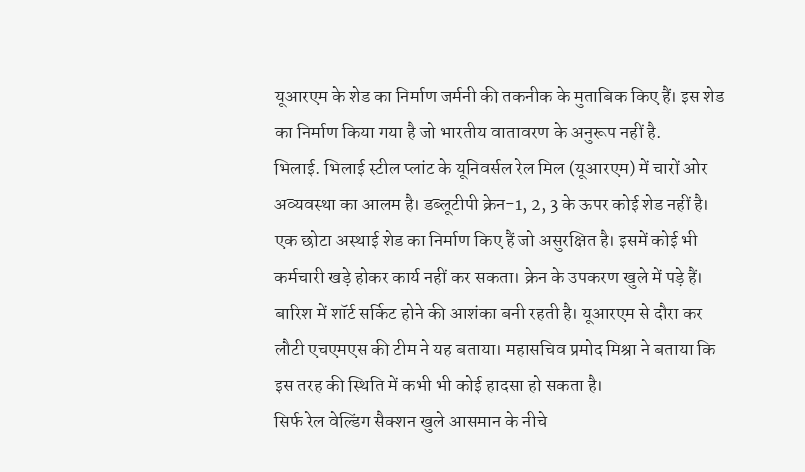यूआरएम के शेड का निर्माण जर्मनी की तकनीक के मुताबिक किए हैं। इस शेड का निर्माण किया गया है जो भारतीय वातावरण के अनुरूप नहीं है.
भिलाई. भिलाई स्टील प्लांट के यूनिवर्सल रेल मिल (यूआरएम) में चारों ओर अव्यवस्था का आलम है। डब्लूटीपी क्रेन-1, 2, 3 के ऊपर कोई शेड नहीं है। एक छोटा अस्थाई शेड का निर्माण किए हैं जो असुरक्षित है। इसमें कोई भी कर्मचारी खड़े होकर कार्य नहीं कर सकता। क्रेन के उपकरण खुले में पड़े हैं। बारिश में शॉर्ट सर्किट होने की आशंका बनी रहती है। यूआरएम से दौरा कर लौटी एचएमएस की टीम ने यह बताया। महासचिव प्रमोद मिश्रा ने बताया कि इस तरह की स्थिति में कभी भी कोई हादसा हो सकता है।
सिर्फ रेल वेल्डिंग सैक्शन खुले आसमान के नीचे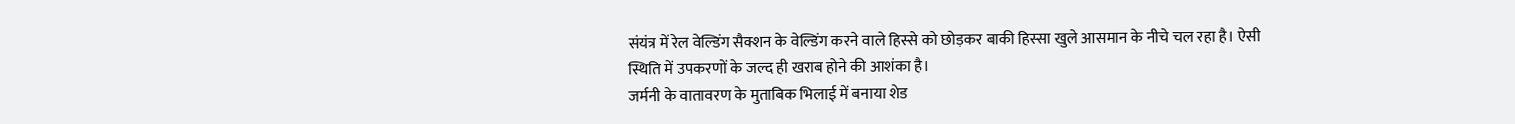संयंत्र में रेल वेल्डिंग सैक्शन के वेल्डिंग करने वाले हिस्से को छोड़कर बाकी हिस्सा खुले आसमान के नीचे चल रहा है। ऐसी स्थिति में उपकरणों के जल्द ही खराब होने की आशंका है।
जर्मनी के वातावरण के मुताबिक भिलाई में बनाया शेड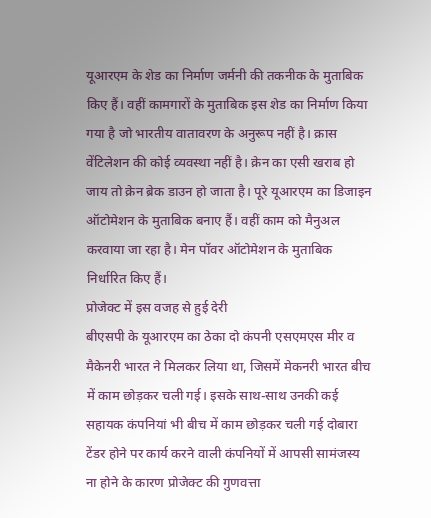यूआरएम के शेड का निर्माण जर्मनी की तकनीक के मुताबिक किए हैं। वहीं कामगारों के मुताबिक इस शेड का निर्माण किया गया है जो भारतीय वातावरण के अनुरूप नहीं है। क्रास वेंटिलेशन की कोई व्यवस्था नहीं है। क्रेन का एसी खराब हो जाय तो क्रेन ब्रेक डाउन हो जाता है। पूरे यूआरएम का डिजाइन ऑटोमेशन के मुताबिक बनाए हैं। वहीं काम को मैनुअल करवाया जा रहा है। मेन पॉवर ऑटोमेशन के मुताबिक निर्धारित किए हैं।
प्रोजेक्ट में इस वजह से हुई देरी
बीएसपी के यूआरएम का ठेका दो कंपनी एसएमएस मीर व मैकेनरी भारत ने मिलकर लिया था, जिसमें मेकनरी भारत बीच में काम छोड़कर चली गई। इसके साथ-साथ उनकी कई सहायक कंपनियां भी बीच में काम छोड़कर चली गई दोबारा टेंडर होने पर कार्य करने वाली कंपनियों में आपसी सामंजस्य ना होने के कारण प्रोजेक्ट की गुणवत्ता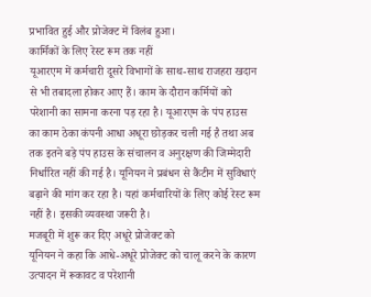प्रभावित हुई और प्रोजेक्ट में विलंब हुआ।
कार्मिकों के लिए रेस्ट रूम तक नहीं
यूआरएम में कर्मचारी दूसरे विभागों के साथ-साथ राजहरा खदान से भी तबादला होकर आए हैं। काम के दौरान कर्मियों को परेशानी का सामना करना पड़ रहा है। यूआरएम के पंप हाउस का काम ठेका कंपनी आधा अधूरा छोड़कर चली गई है तथा अब तक इतने बड़े पंप हाउस के संचालन व अनुरक्षण की जिम्मेदारी निर्धारित नहीं की गई है। यूनियन ने प्रबंधन से कैंटीन में सुविधाएं बढ़ाने की मांग कर रहा है। यहां कर्मचारियों के लिए कोई रेस्ट रूम नहीं है। इसकी व्यवस्था जरूरी है।
मजबूरी में शुरू कर दिए अधूरे प्रोजेक्ट को
यूनियन ने कहा कि आधे-अधूरे प्रोजेक्ट को चालू करने के कारण उत्पादन में रूकावट व परेशानी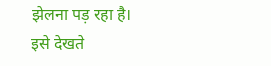झेलना पड़ रहा है। इसे देखते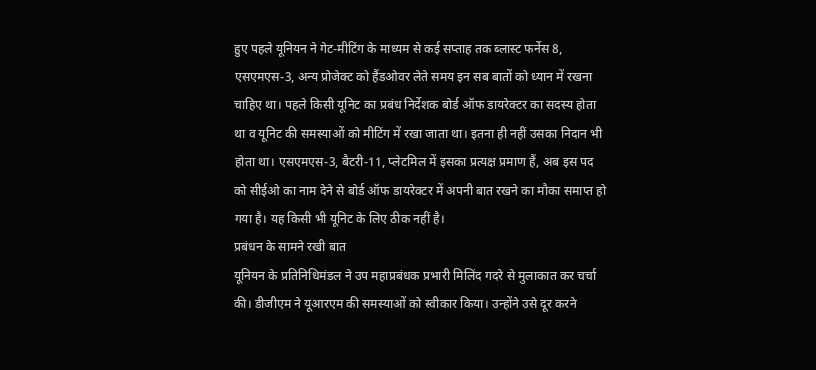हुए पहले यूनियन ने गेट-मीटिंग के माध्यम से कई सप्ताह तक ब्लास्ट फर्नेस 8, एसएमएस-3, अन्य प्रोजेक्ट को हैंडओवर लेते समय इन सब बातों को ध्यान में रखना चाहिए था। पहले किसी यूनिट का प्रबंध निर्देशक बोर्ड ऑफ डायरेक्टर का सदस्य होता था व यूनिट की समस्याओं को मीटिंग में रखा जाता था। इतना ही नहीं उसका निदान भी होता था। एसएमएस-3, बैटरी-11, प्लेटमिल में इसका प्रत्यक्ष प्रमाण हैं, अब इस पद को सीईओ का नाम देने से बोर्ड ऑफ डायरेक्टर में अपनी बात रखने का मौका समाप्त हो गया है। यह किसी भी यूनिट के लिए ठीक नहीं है।
प्रबंधन के सामने रखी बात
यूनियन के प्रतिनिधिमंडल ने उप महाप्रबंधक प्रभारी मिलिंद गदरे से मुलाकात कर चर्चा की। डीजीएम ने यूआरएम की समस्याओं को स्वीकार किया। उन्होंने उसे दूर करने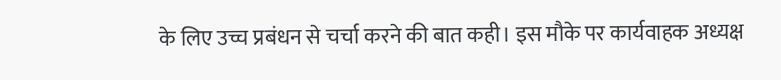के लिए उच्च प्रबंधन से चर्चा करने की बात कही। इस मौके पर कार्यवाहक अध्यक्ष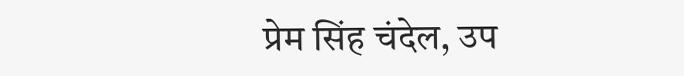प्रेम सिंह चंदेल, उप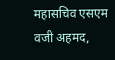महासचिव एसएम वजी अहमद,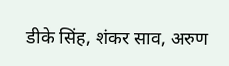डीके सिंह, शंकर साव, अरुण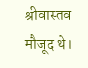श्रीवास्तव मौजूद थे।